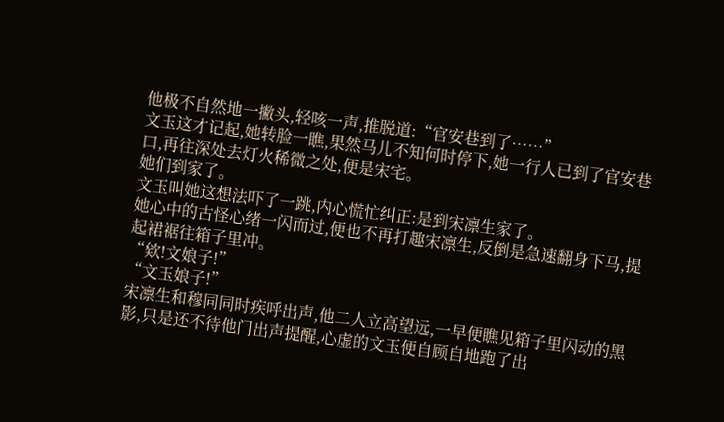他极不自然地一撇头,轻咳一声,推脱道:“官安巷到了……”
文玉这才记起,她转脸一瞧,果然马儿不知何时停下,她一行人已到了官安巷口,再往深处去灯火稀微之处,便是宋宅。
她们到家了。
文玉叫她这想法吓了一跳,内心慌忙纠正:是到宋凛生家了。
她心中的古怪心绪一闪而过,便也不再打趣宋凛生,反倒是急速翻身下马,提起裙裾往箱子里冲。
“欸!文娘子!”
“文玉娘子!”
宋凛生和穆同同时疾呼出声,他二人立高望远,一早便瞧见箱子里闪动的黑影,只是还不待他门出声提醒,心虚的文玉便自顾自地跑了出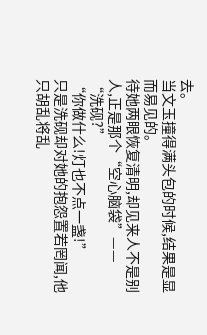去。
当文玉撞得满头包的时候,结果是显而易见的。
待她两眼恢复清明,却见来人不是别人,正是那个“空心脑袋”——
“洗砚?”
“你做什么!灯也不点一盏!”
只是洗砚却对她的抱怨置若罔闻,他只胡乱将乱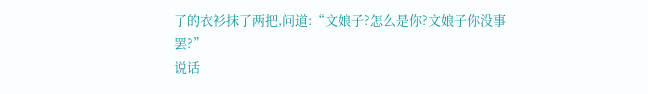了的衣衫抹了两把,问道:“文娘子?怎么是你?文娘子你没事罢?”
说话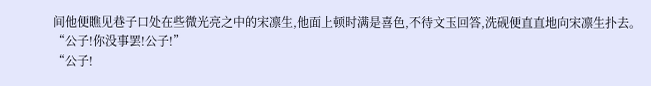间他便瞧见巷子口处在些微光亮之中的宋凛生,他面上顿时满是喜色,不待文玉回答,洗砚便直直地向宋凛生扑去。
“公子!你没事罢!公子!”
“公子!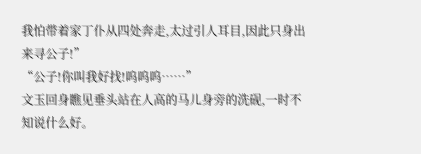我怕带着家丁仆从四处奔走,太过引人耳目,因此只身出来寻公子!”
“公子!你叫我好找!呜呜呜……”
文玉回身瞧见垂头站在人高的马儿身旁的洗砚,一时不知说什么好。